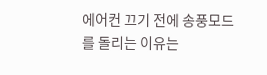에어컨 끄기 전에 송풍모드를 돌리는 이유는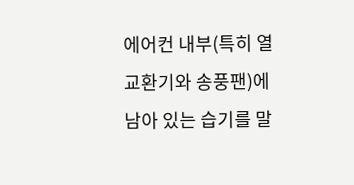에어컨 내부(특히 열교환기와 송풍팬)에 남아 있는 습기를 말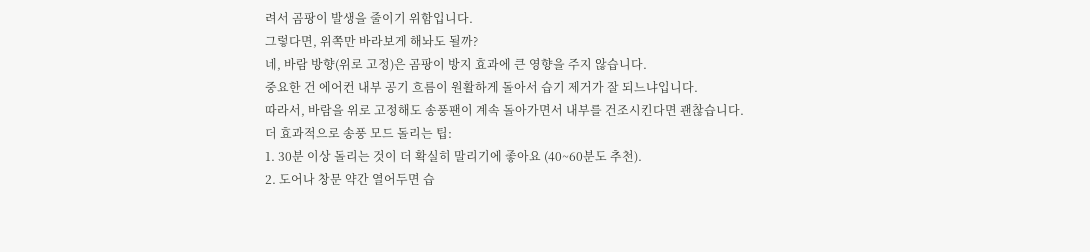려서 곰팡이 발생을 줄이기 위함입니다.
그렇다면, 위쪽만 바라보게 해놔도 될까?
네, 바람 방향(위로 고정)은 곰팡이 방지 효과에 큰 영향을 주지 않습니다.
중요한 건 에어컨 내부 공기 흐름이 원활하게 돌아서 습기 제거가 잘 되느냐입니다.
따라서, 바람을 위로 고정해도 송풍팬이 계속 돌아가면서 내부를 건조시킨다면 괜찮습니다.
더 효과적으로 송풍 모드 돌리는 팁:
1. 30분 이상 돌리는 것이 더 확실히 말리기에 좋아요 (40~60분도 추천).
2. 도어나 창문 약간 열어두면 습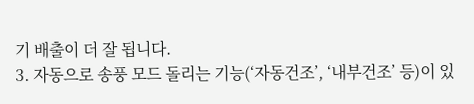기 배출이 더 잘 됩니다.
3. 자동으로 송풍 모드 돌리는 기능(‘자동건조’, ‘내부건조’ 등)이 있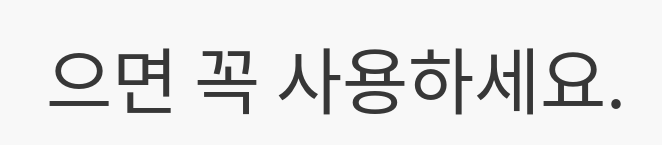으면 꼭 사용하세요.